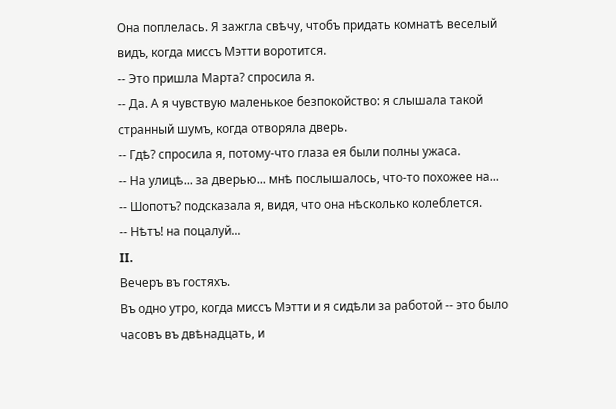Она поплелась. Я зажгла свѣчу, чтобъ придать комнатѣ веселый видъ, когда миссъ Мэтти воротится.
-- Это пришла Марта? спросила я.
-- Да. А я чувствую маленькое безпокойство: я слышала такой странный шумъ, когда отворяла дверь.
-- Гдѣ? спросила я, потому-что глаза ея были полны ужаса.
-- На улицѣ... за дверью... мнѣ послышалось, что-то похожее на...
-- Шопотъ? подсказала я, видя, что она нѣсколько колеблется.
-- Нѣтъ! на поцалуй...
II.
Вечеръ въ гостяхъ.
Въ одно утро, когда миссъ Мэтти и я сидѣли за работой -- это было часовъ въ двѣнадцать, и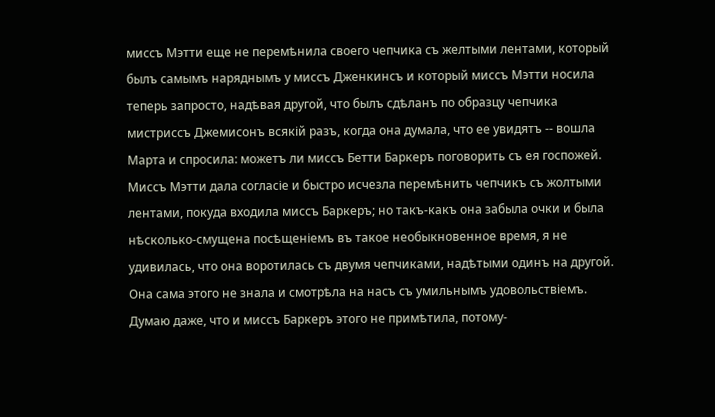миссъ Мэтти еще не перемѣнила своего чепчика съ желтыми лентами, который былъ самымъ наряднымъ у миссъ Дженкинсъ и который миссъ Мэтти носила теперь запросто, надѣвая другой, что былъ сдѣланъ по образцу чепчика мистриссъ Джемисонъ всякій разъ, когда она думала, что ее увидятъ -- вошла Марта и спросила: можетъ ли миссъ Бетти Баркеръ поговорить съ ея госпожей. Миссъ Мэтти дала согласіе и быстро исчезла перемѣнить чепчикъ съ жолтыми лентами, покуда входила миссъ Баркеръ; но такъ-какъ она забыла очки и была нѣсколько-смущена посѣщеніемъ въ такое необыкновенное время, я не удивилась, что она воротилась съ двумя чепчиками, надѣтыми одинъ на другой. Она сама этого не знала и смотрѣла на насъ съ умильнымъ удовольствіемъ. Думаю даже, что и миссъ Баркеръ этого не примѣтила, потому-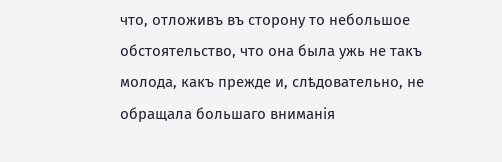что, отложивъ въ сторону то небольшое обстоятельство, что она была ужь не такъ молода, какъ прежде и, слѣдовательно, не обращала большаго вниманія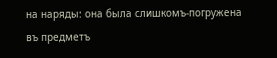на наряды: она была слишкомъ-погружена въ предметъ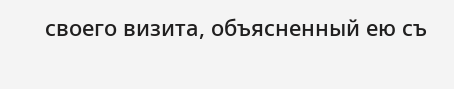своего визита, объясненный ею съ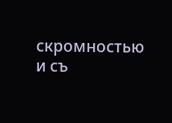скромностью и съ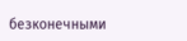безконечными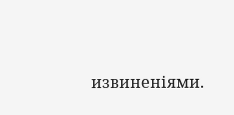извиненіями.